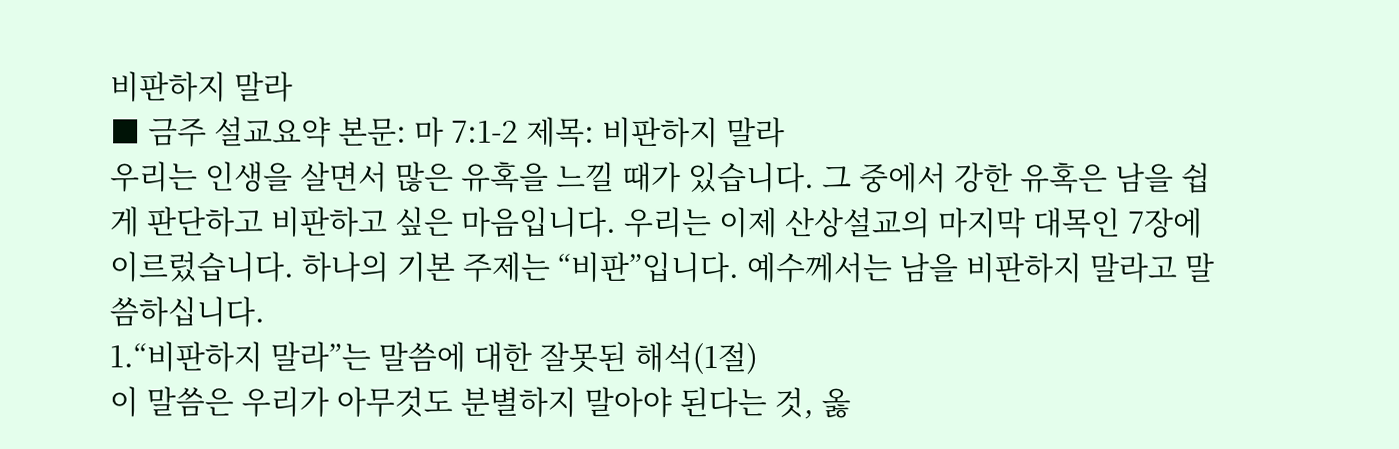비판하지 말라
■ 금주 설교요약 본문: 마 7:1-2 제목: 비판하지 말라
우리는 인생을 살면서 많은 유혹을 느낄 때가 있습니다. 그 중에서 강한 유혹은 남을 쉽게 판단하고 비판하고 싶은 마음입니다. 우리는 이제 산상설교의 마지막 대목인 7장에 이르렀습니다. 하나의 기본 주제는 “비판”입니다. 예수께서는 남을 비판하지 말라고 말씀하십니다.
1.“비판하지 말라”는 말씀에 대한 잘못된 해석(1절)
이 말씀은 우리가 아무것도 분별하지 말아야 된다는 것, 옳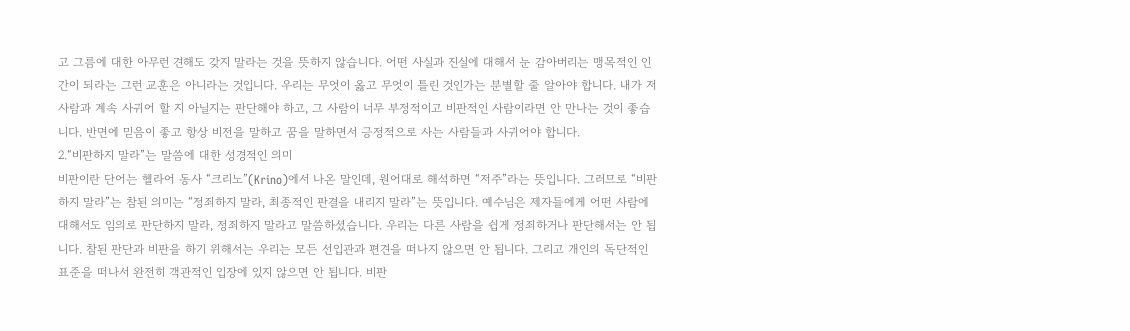고 그름에 대한 아무런 견해도 갖지 말라는 것을 뜻하지 않습니다. 어떤 사실과 진실에 대해서 눈 감아버리는 맹목적인 인간이 되라는 그런 교훈은 아니라는 것입니다. 우리는 무엇이 옳고 무엇이 틀린 것인가는 분별할 줄 알아야 합니다. 내가 저 사람과 계속 사귀어 할 지 아닐지는 판단해야 하고, 그 사람이 너무 부정적이고 비판적인 사람이라면 안 만나는 것이 좋습니다. 반면에 믿음이 좋고 항상 비전을 말하고 꿈을 말하면서 긍정적으로 사는 사람들과 사귀어야 합니다.
2.“비판하지 말라”는 말씀에 대한 성경적인 의미
비판이란 단어는 헬라어 동사 “크리노”(Krino)에서 나온 말인데, 원어대로 해석하면 “저주”라는 뜻입니다. 그러므로 “비판하지 말라”는 참된 의미는 “정죄하지 말라, 최종적인 판결을 내리지 말라”는 뜻입니다. 예수님은 제자들에게 어떤 사람에 대해서도 임의로 판단하지 말라, 정죄하지 말라고 말씀하셨습니다. 우리는 다른 사람을 쉽게 정죄하거나 판단해서는 안 됩니다. 참된 판단과 비판을 하기 위해서는 우리는 모든 선입관과 편견을 떠나지 않으면 안 됩니다. 그리고 개인의 독단적인 표준을 떠나서 완전히 객관적인 입장에 있지 않으면 안 됩니다. 비판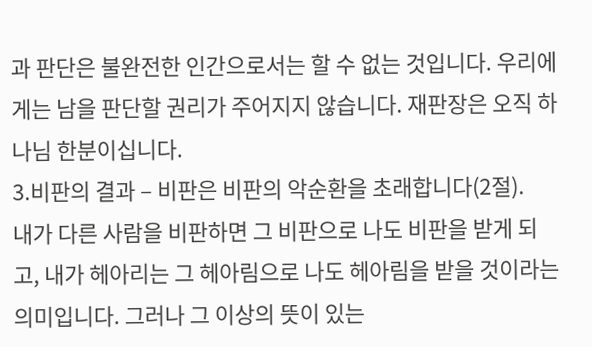과 판단은 불완전한 인간으로서는 할 수 없는 것입니다. 우리에게는 남을 판단할 권리가 주어지지 않습니다. 재판장은 오직 하나님 한분이십니다.
3.비판의 결과 – 비판은 비판의 악순환을 초래합니다(2절).
내가 다른 사람을 비판하면 그 비판으로 나도 비판을 받게 되고, 내가 헤아리는 그 헤아림으로 나도 헤아림을 받을 것이라는 의미입니다. 그러나 그 이상의 뜻이 있는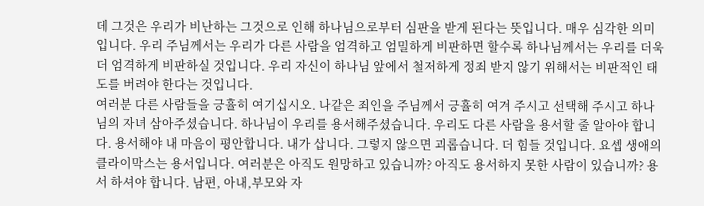데 그것은 우리가 비난하는 그것으로 인해 하나님으로부터 심판을 받게 된다는 뜻입니다. 매우 심각한 의미입니다. 우리 주님께서는 우리가 다른 사람을 엄격하고 엄밀하게 비판하면 할수록 하나님께서는 우리를 더욱 더 엄격하게 비판하실 것입니다. 우리 자신이 하나님 앞에서 철저하게 정죄 받지 않기 위해서는 비판적인 태도를 버려야 한다는 것입니다.
여러분 다른 사람들을 긍휼히 여기십시오. 나같은 죄인을 주님께서 긍휼히 여겨 주시고 선택해 주시고 하나님의 자녀 삼아주셨습니다. 하나님이 우리를 용서해주셨습니다. 우리도 다른 사람을 용서할 줄 알아야 합니다. 용서해야 내 마음이 평안합니다. 내가 삽니다. 그렇지 않으면 괴롭습니다. 더 힘들 것입니다. 요셉 생애의 클라이막스는 용서입니다. 여러분은 아직도 원망하고 있습니까? 아직도 용서하지 못한 사람이 있습니까? 용서 하셔야 합니다. 남편, 아내,부모와 자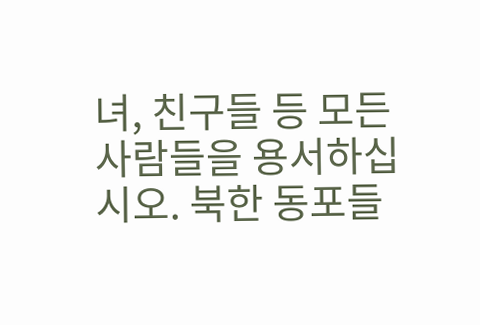녀, 친구들 등 모든 사람들을 용서하십시오. 북한 동포들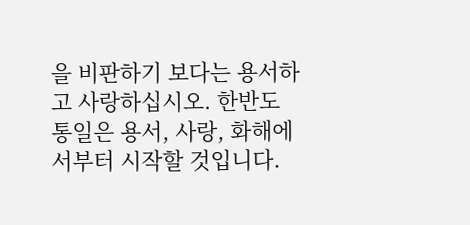을 비판하기 보다는 용서하고 사랑하십시오. 한반도 통일은 용서, 사랑, 화해에서부터 시작할 것입니다.